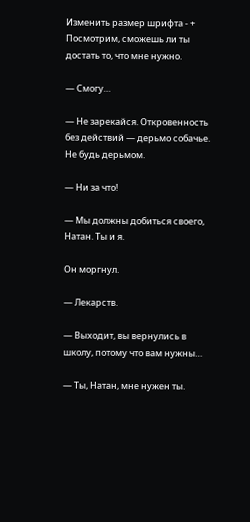Изменить размер шрифта - +
Посмотрим, сможешь ли ты достать то, что мне нужно.

— Смогу…

— Не зарекайся. Откровенность без действий — дерьмо собачье. Не будь дерьмом.

— Ни за что!

— Мы должны добиться своего, Натан. Ты и я.

Он моргнул.

— Лекарств.

— Выходит, вы вернулись в школу, потому что вам нужны…

— Ты, Натан, мне нужен ты.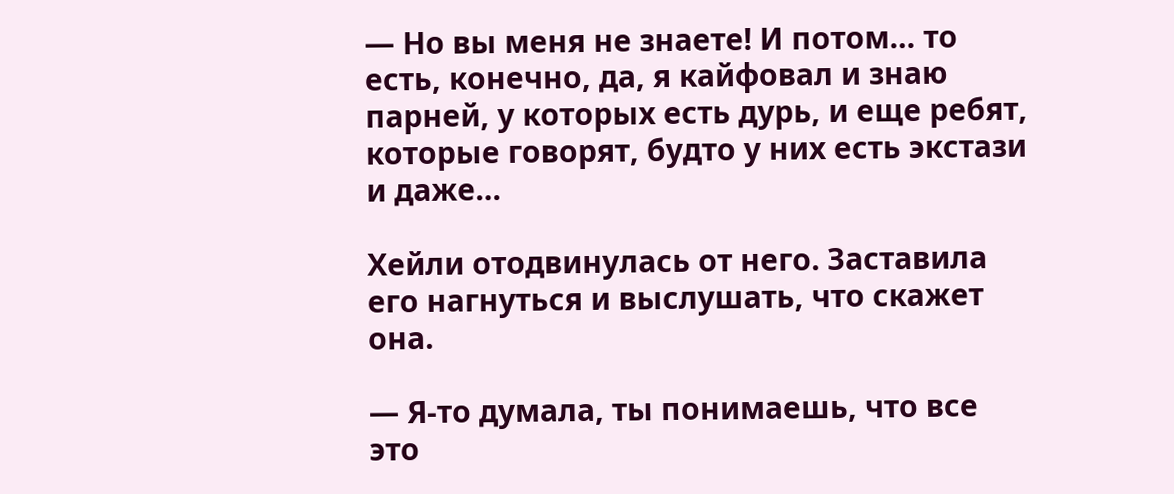— Но вы меня не знаете! И потом… то есть, конечно, да, я кайфовал и знаю парней, у которых есть дурь, и еще ребят, которые говорят, будто у них есть экстази и даже…

Хейли отодвинулась от него. Заставила его нагнуться и выслушать, что скажет она.

— Я-то думала, ты понимаешь, что все это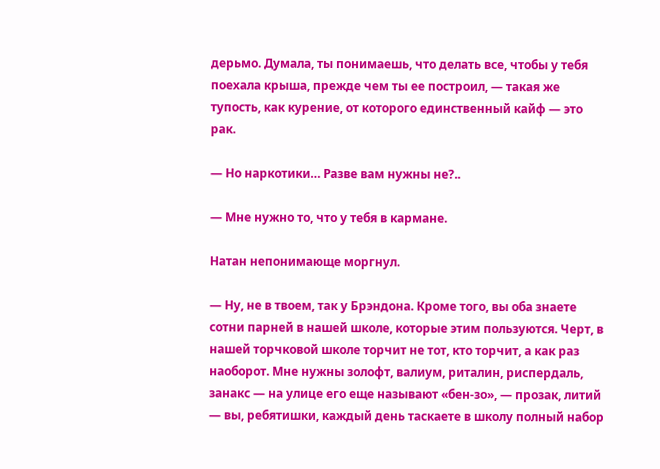дерьмо. Думала, ты понимаешь, что делать все, чтобы у тебя поехала крыша, прежде чем ты ее построил, — такая же тупость, как курение, от которого единственный кайф — это рак.

— Но наркотики… Разве вам нужны не?..

— Мне нужно то, что у тебя в кармане.

Натан непонимающе моргнул.

— Ну, не в твоем, так у Брэндона. Кроме того, вы оба знаете сотни парней в нашей школе, которые этим пользуются. Черт, в нашей торчковой школе торчит не тот, кто торчит, а как раз наоборот. Мне нужны золофт, валиум, риталин, риспердаль, занакс — на улице его еще называют «бен-зо», — прозак, литий — вы, ребятишки, каждый день таскаете в школу полный набор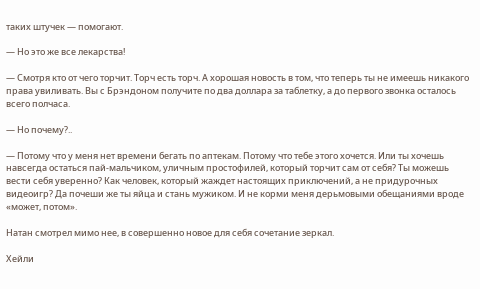таких штучек — помогают.

— Но это же все лекарства!

— Смотря кто от чего торчит. Торч есть торч. А хорошая новость в том, что теперь ты не имеешь никакого права увиливать. Вы с Брэндоном получите по два доллара за таблетку, а до первого звонка осталось всего полчаса.

— Но почему?..

— Потому что у меня нет времени бегать по аптекам. Потому что тебе этого хочется. Или ты хочешь навсегда остаться пай-мальчиком, уличным простофилей, который торчит сам от себя? Ты можешь вести себя уверенно? Как человек, который жаждет настоящих приключений, а не придурочных видеоигр? Да почеши же ты яйца и стань мужиком. И не корми меня дерьмовыми обещаниями вроде «может, потом».

Натан смотрел мимо нее, в совершенно новое для себя сочетание зеркал.

Хейли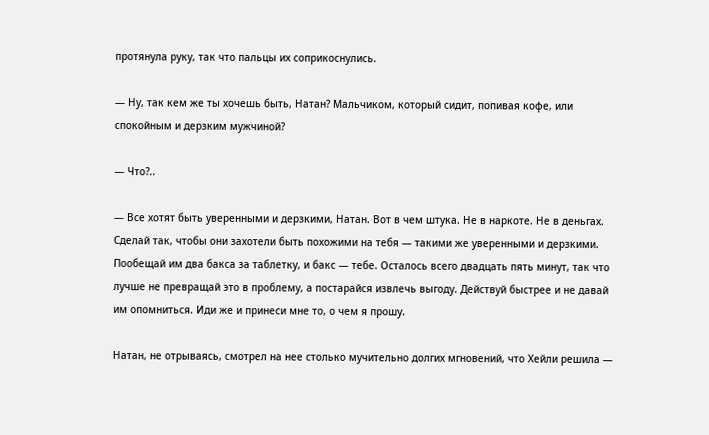протянула руку, так что пальцы их соприкоснулись.

— Ну, так кем же ты хочешь быть, Натан? Мальчиком, который сидит, попивая кофе, или спокойным и дерзким мужчиной?

— Что?..

— Все хотят быть уверенными и дерзкими, Натан. Вот в чем штука. Не в наркоте. Не в деньгах. Сделай так, чтобы они захотели быть похожими на тебя — такими же уверенными и дерзкими. Пообещай им два бакса за таблетку, и бакс — тебе. Осталось всего двадцать пять минут, так что лучше не превращай это в проблему, а постарайся извлечь выгоду. Действуй быстрее и не давай им опомниться. Иди же и принеси мне то, о чем я прошу.

Натан, не отрываясь, смотрел на нее столько мучительно долгих мгновений, что Хейли решила —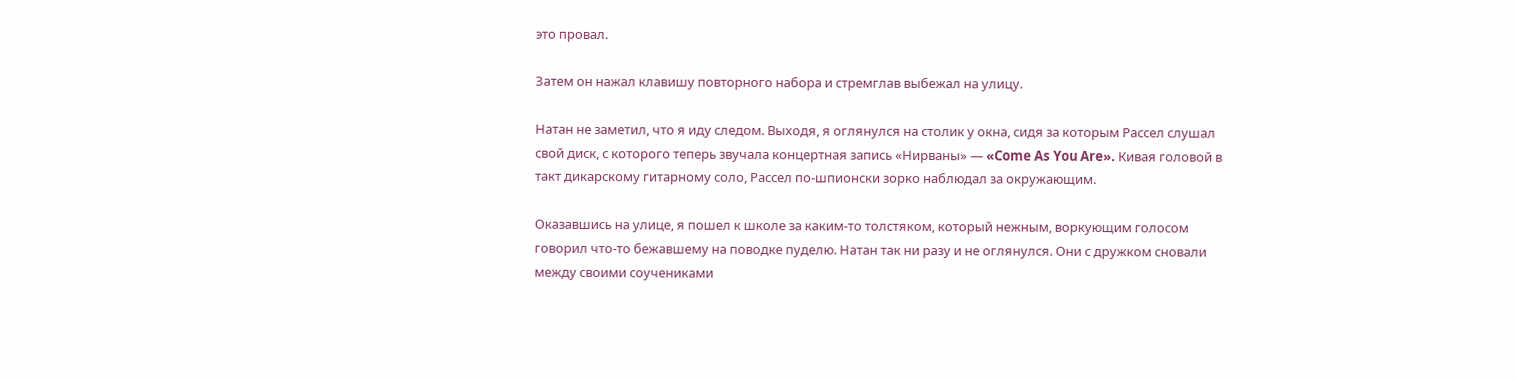это провал.

Затем он нажал клавишу повторного набора и стремглав выбежал на улицу.

Натан не заметил, что я иду следом. Выходя, я оглянулся на столик у окна, сидя за которым Рассел слушал свой диск, с которого теперь звучала концертная запись «Нирваны» — «Come As You Are». Кивая головой в такт дикарскому гитарному соло, Рассел по-шпионски зорко наблюдал за окружающим.

Оказавшись на улице, я пошел к школе за каким-то толстяком, который нежным, воркующим голосом говорил что-то бежавшему на поводке пуделю. Натан так ни разу и не оглянулся. Они с дружком сновали между своими соучениками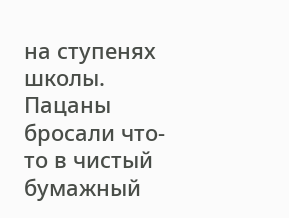на ступенях школы. Пацаны бросали что-то в чистый бумажный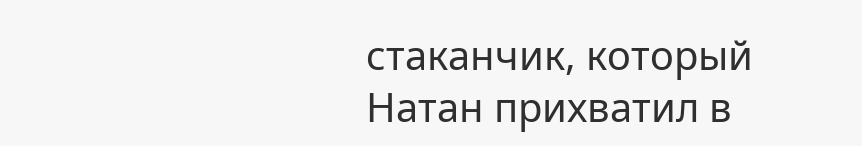стаканчик, который Натан прихватил в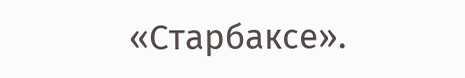«Старбаксе».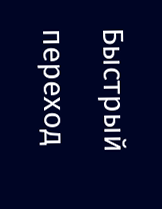Быстрый переход